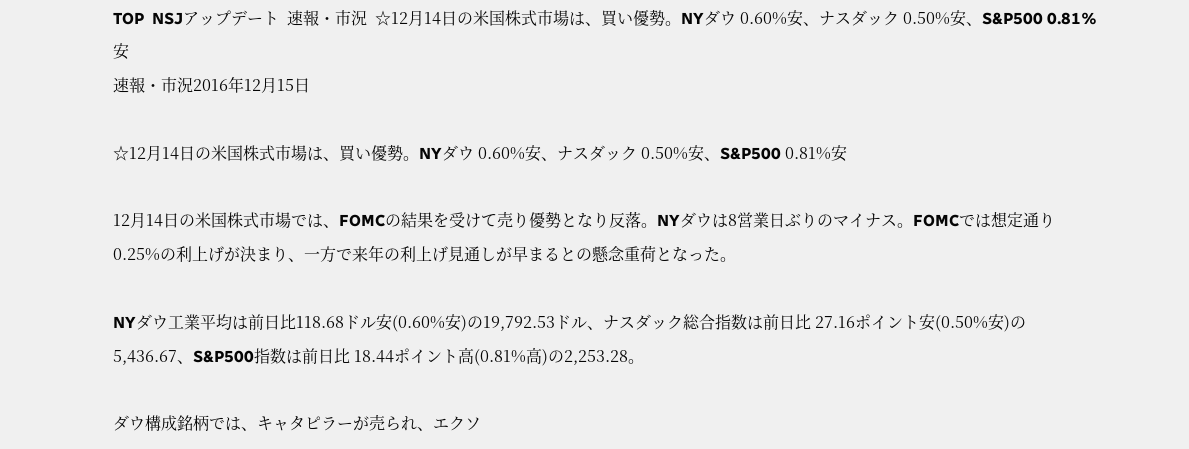TOP  NSJアップデート  速報・市況  ☆12月14日の米国株式市場は、買い優勢。NYダウ 0.60%安、ナスダック 0.50%安、S&P500 0.81%安
速報・市況2016年12月15日

☆12月14日の米国株式市場は、買い優勢。NYダウ 0.60%安、ナスダック 0.50%安、S&P500 0.81%安

12月14日の米国株式市場では、FOMCの結果を受けて売り優勢となり反落。NYダウは8営業日ぶりのマイナス。FOMCでは想定通り0.25%の利上げが決まり、一方で来年の利上げ見通しが早まるとの懸念重荷となった。

NYダウ工業平均は前日比118.68ドル安(0.60%安)の19,792.53ドル、ナスダック総合指数は前日比 27.16ポイント安(0.50%安)の5,436.67、S&P500指数は前日比 18.44ポイント高(0.81%高)の2,253.28。

ダウ構成銘柄では、キャタピラーが売られ、エクソ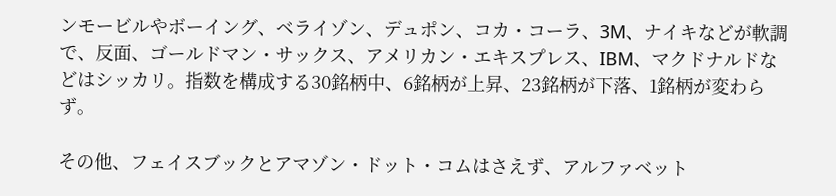ンモービルやボーイング、ベライゾン、デュポン、コカ・コーラ、3M、ナイキなどが軟調で、反面、ゴールドマン・サックス、アメリカン・エキスプレス、IBM、マクドナルドなどはシッカリ。指数を構成する30銘柄中、6銘柄が上昇、23銘柄が下落、1銘柄が変わらず。

その他、フェイスブックとアマゾン・ドット・コムはさえず、アルファベット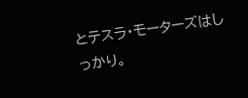とテスラ・モーターズはしっかり。